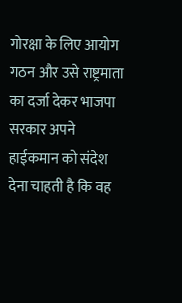गोरक्षा के लिए आयोग गठन और उसे राष्ट्रमाता का दर्जा देकर भाजपा सरकार अपने हाईकमान को संदेश देना चाहती है कि वह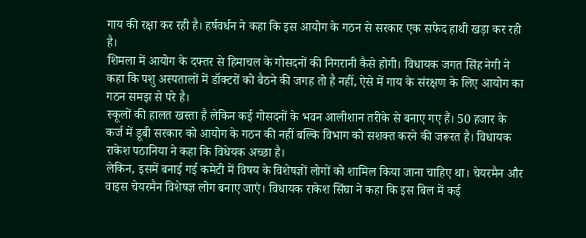गाय की रक्षा कर रही है। हर्षवर्धन ने कहा कि इस आयोग के गठन से सरकार एक सफेद हाथी खड़ा कर रही है।
शिमला में आयोग के दफ्तर से हिमाचल के गोसदनों की निगरानी कैसे होगी। विधायक जगत सिंह नेगी ने कहा कि पशु अस्पतालों में डॉक्टरों को बैठने की जगह तो है नहीं, ऐसे में गाय के संरक्षण के लिए आयोग का गठन समझ से परे है।
स्कूलों की हालत खस्ता है लेकिन कई गोसदनों के भवन आलीशान तरीके से बनाए गए हैं। 50 हजार के कर्ज में डूबी सरकार को आयोग के गठन की नहीं बल्कि विभाग को सशक्त करने की जरूरत है। विधायक राकेश पठानिया ने कहा कि विधेयक अच्छा है।
लेकिन, इसमें बनाई गई कमेटी में विषय के विशेषज्ञों लोगों को शामिल किया जाना चाहिए था। चेयरमैन और वाइस चेयरमैन विशेषज्ञ लोग बनाए जाएं। विधायक राकेश सिंघा ने कहा कि इस बिल में कई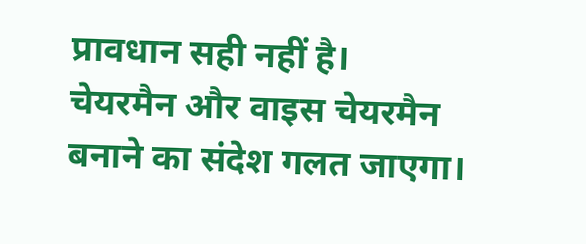प्रावधान सही नहीं है।
चेयरमैन और वाइस चेयरमैन बनाने का संदेश गलत जाएगा।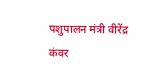पशुपालन मंत्री वीरेंद्र कंवर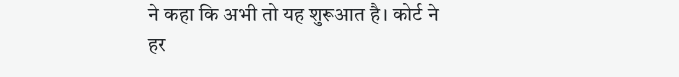ने कहा कि अभी तो यह शुरूआत है। कोर्ट ने हर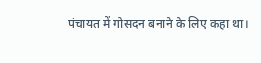पंचायत में गोसदन बनाने के लिए कहा था।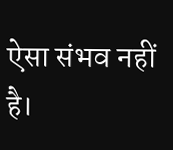ऐसा संभव नहीं है।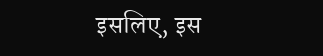इसलिए, इस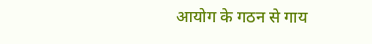आयोग के गठन से गाय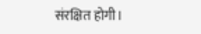संरक्षित होगी।